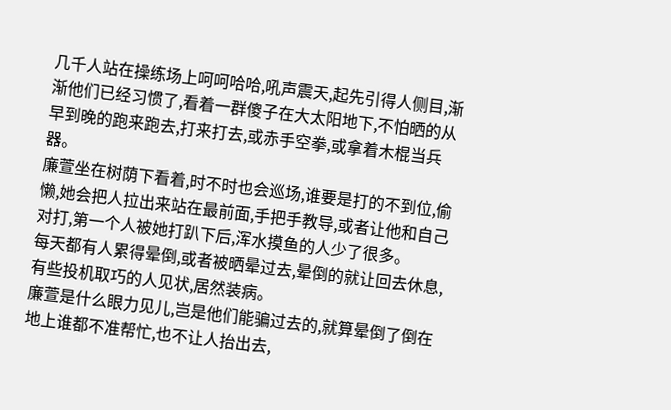几千人站在操练场上呵呵哈哈,吼声震天,起先引得人侧目,渐渐他们已经习惯了,看着一群傻子在大太阳地下,不怕晒的从早到晚的跑来跑去,打来打去,或赤手空拳,或拿着木棍当兵器。
廉萱坐在树荫下看着,时不时也会巡场,谁要是打的不到位,偷懒,她会把人拉出来站在最前面,手把手教导,或者让他和自己对打,第一个人被她打趴下后,浑水摸鱼的人少了很多。
每天都有人累得晕倒,或者被晒晕过去,晕倒的就让回去休息,有些投机取巧的人见状,居然装病。
廉萱是什么眼力见儿,岂是他们能骗过去的,就算晕倒了倒在地上谁都不准帮忙,也不让人抬出去,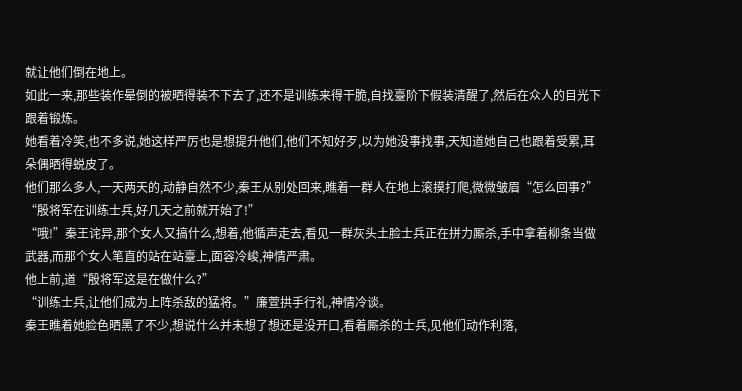就让他们倒在地上。
如此一来,那些装作晕倒的被晒得装不下去了,还不是训练来得干脆,自找臺阶下假装清醒了,然后在众人的目光下跟着锻炼。
她看着冷笑,也不多说,她这样严厉也是想提升他们,他们不知好歹,以为她没事找事,天知道她自己也跟着受累,耳朵偶晒得蜕皮了。
他们那么多人,一天两天的,动静自然不少,秦王从别处回来,瞧着一群人在地上滚摸打爬,微微皱眉“怎么回事?”
“殷将军在训练士兵,好几天之前就开始了!”
“哦!”秦王诧异,那个女人又搞什么,想着,他循声走去,看见一群灰头土脸士兵正在拼力厮杀,手中拿着柳条当做武器,而那个女人笔直的站在站臺上,面容冷峻,神情严肃。
他上前,道“殷将军这是在做什么?”
“训练士兵,让他们成为上阵杀敌的猛将。”廉萱拱手行礼,神情冷谈。
秦王瞧着她脸色晒黑了不少,想说什么并未想了想还是没开口,看着厮杀的士兵,见他们动作利落,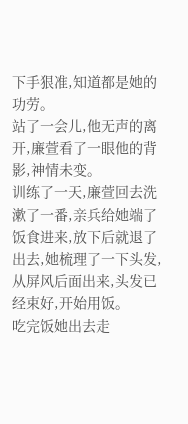下手狠准,知道都是她的功劳。
站了一会儿,他无声的离开,廉萱看了一眼他的背影,神情未变。
训练了一天,廉萱回去洗漱了一番,亲兵给她端了饭食进来,放下后就退了出去,她梳理了一下头发,从屏风后面出来,头发已经束好,开始用饭。
吃完饭她出去走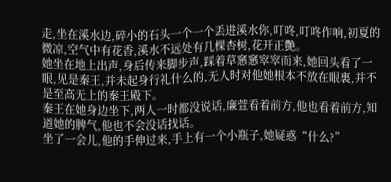走,坐在溪水边,碎小的石头一个一个丢进溪水你,叮咚,叮咚作响,初夏的微凉,空气中有花香,溪水不远处有几棵杏树,花开正艷。
她坐在地上出声,身后传来脚步声,踩着草窸窸窣窣而来,她回头看了一眼,见是秦王,并未起身行礼什么的,无人时对他她根本不放在眼裏,并不是至高无上的秦王殿下。
秦王在她身边坐下,两人一时都没说话,廉萱看着前方,他也看着前方,知道她的脾气,他也不会没话找话。
坐了一会儿,他的手伸过来,手上有一个小瓶子,她疑惑“什么?”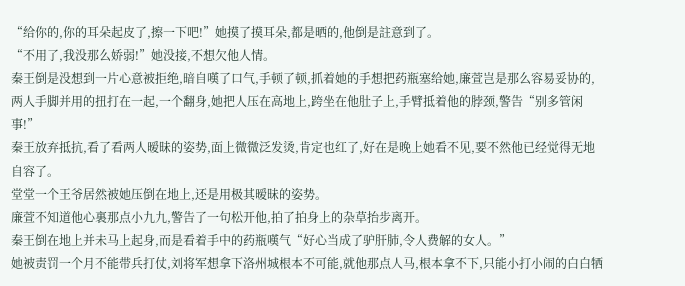“给你的,你的耳朵起皮了,擦一下吧!”她摸了摸耳朵,都是晒的,他倒是註意到了。
“不用了,我没那么娇弱!”她没接,不想欠他人情。
秦王倒是没想到一片心意被拒绝,暗自嘆了口气,手顿了顿,抓着她的手想把药瓶塞给她,廉萱岂是那么容易妥协的,两人手脚并用的扭打在一起,一个翻身,她把人压在高地上,跨坐在他肚子上,手臂抵着他的脖颈,警告“别多管闲事!”
秦王放弃抵抗,看了看两人暧昧的姿势,面上微微泛发烫,肯定也红了,好在是晚上她看不见,要不然他已经觉得无地自容了。
堂堂一个王爷居然被她压倒在地上,还是用极其暧昧的姿势。
廉萱不知道他心裏那点小九九,警告了一句松开他,拍了拍身上的杂草抬步离开。
秦王倒在地上并未马上起身,而是看着手中的药瓶嘆气“好心当成了驴肝肺,令人费解的女人。”
她被责罚一个月不能带兵打仗,刘将军想拿下洛州城根本不可能,就他那点人马,根本拿不下,只能小打小闹的白白牺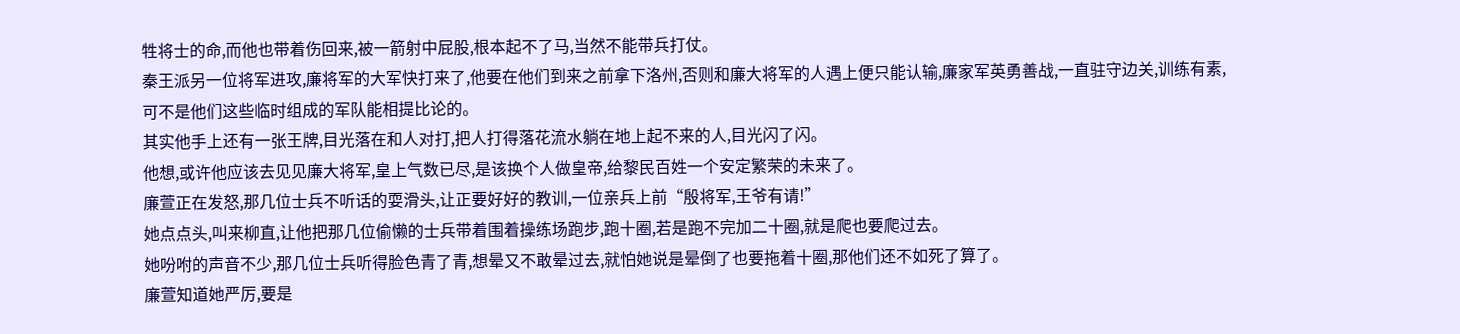牲将士的命,而他也带着伤回来,被一箭射中屁股,根本起不了马,当然不能带兵打仗。
秦王派另一位将军进攻,廉将军的大军快打来了,他要在他们到来之前拿下洛州,否则和廉大将军的人遇上便只能认输,廉家军英勇善战,一直驻守边关,训练有素,可不是他们这些临时组成的军队能相提比论的。
其实他手上还有一张王牌,目光落在和人对打,把人打得落花流水躺在地上起不来的人,目光闪了闪。
他想,或许他应该去见见廉大将军,皇上气数已尽,是该换个人做皇帝,给黎民百姓一个安定繁荣的未来了。
廉萱正在发怒,那几位士兵不听话的耍滑头,让正要好好的教训,一位亲兵上前“殷将军,王爷有请!”
她点点头,叫来柳直,让他把那几位偷懒的士兵带着围着操练场跑步,跑十圈,若是跑不完加二十圈,就是爬也要爬过去。
她吩咐的声音不少,那几位士兵听得脸色青了青,想晕又不敢晕过去,就怕她说是晕倒了也要拖着十圈,那他们还不如死了算了。
廉萱知道她严厉,要是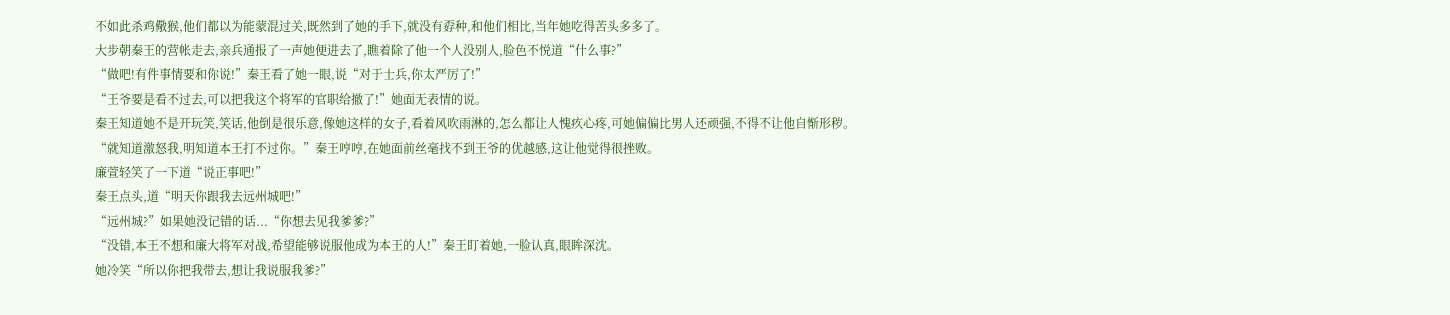不如此杀鸡儆猴,他们都以为能蒙混过关,既然到了她的手下,就没有孬种,和他们相比,当年她吃得苦头多多了。
大步朝秦王的营帐走去,亲兵通报了一声她便进去了,瞧着除了他一个人没别人,脸色不悦道“什么事?”
“做吧!有件事情要和你说!”秦王看了她一眼,说“对于士兵,你太严厉了!”
“王爷要是看不过去,可以把我这个将军的官职给撤了!”她面无表情的说。
秦王知道她不是开玩笑,笑话,他倒是很乐意,像她这样的女子,看着风吹雨淋的,怎么都让人愧疚心疼,可她偏偏比男人还顽强,不得不让他自惭形秽。
“就知道激怒我,明知道本王打不过你。”秦王哼哼,在她面前丝毫找不到王爷的优越感,这让他觉得很挫败。
廉萱轻笑了一下道“说正事吧!”
秦王点头,道“明天你跟我去远州城吧!”
“远州城?”如果她没记错的话...“你想去见我爹爹?”
“没错,本王不想和廉大将军对战,希望能够说服他成为本王的人!”秦王盯着她,一脸认真,眼眸深沈。
她冷笑“所以你把我带去,想让我说服我爹?”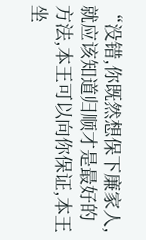“没错,你既然想保下廉家人,就应该知道归顺才是最好的方法,本王可以向你保证,本王坐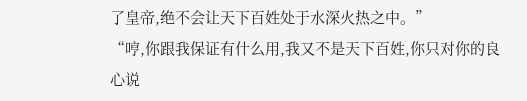了皇帝,绝不会让天下百姓处于水深火热之中。”
“哼,你跟我保证有什么用,我又不是天下百姓,你只对你的良心说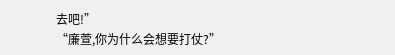去吧!”
“廉萱,你为什么会想要打仗?”